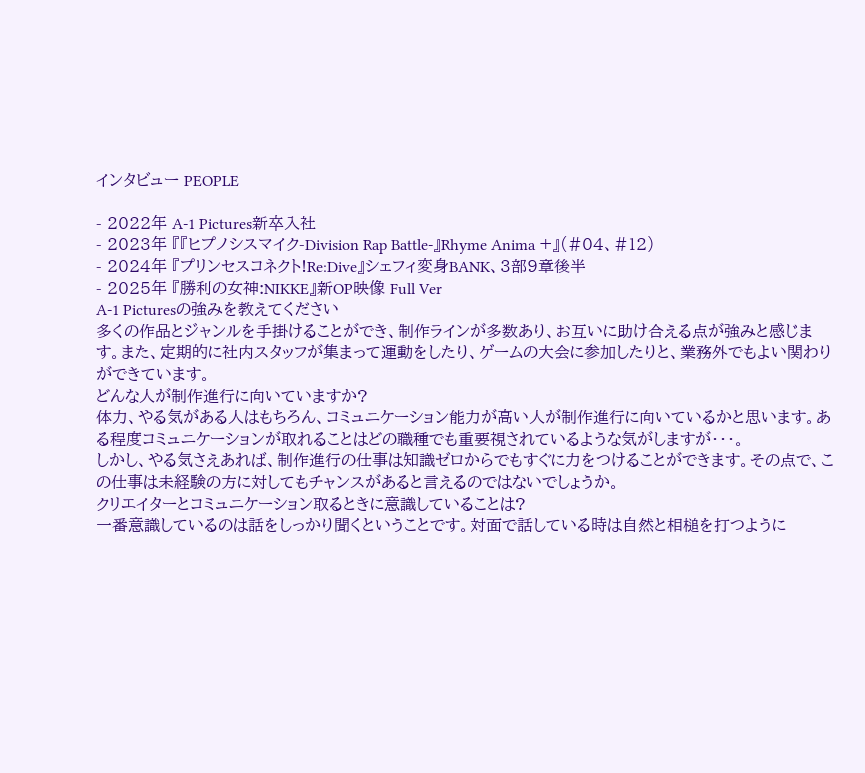インタビュー PEOPLE

- 2022年 A-1 Pictures新卒入社
- 2023年 『『ヒプノシスマイク-Division Rap Battle-』Rhyme Anima +』(#04、#12)
- 2024年 『プリンセスコネクト!Re:Dive』シェフィ変身BANK、3部9章後半
- 2025年 『勝利の女神:NIKKE』新OP映像 Full Ver
A-1 Picturesの強みを教えてください
多くの作品とジャンルを手掛けることができ、制作ラインが多数あり、お互いに助け合える点が強みと感じます。また、定期的に社内スタッフが集まって運動をしたり、ゲームの大会に参加したりと、業務外でもよい関わりができています。
どんな人が制作進行に向いていますか?
体力、やる気がある人はもちろん、コミュニケーション能力が高い人が制作進行に向いているかと思います。ある程度コミュニケーションが取れることはどの職種でも重要視されているような気がしますが・・・。
しかし、やる気さえあれば、制作進行の仕事は知識ゼロからでもすぐに力をつけることができます。その点で、この仕事は未経験の方に対してもチャンスがあると言えるのではないでしょうか。
クリエイターとコミュニケーション取るときに意識していることは?
一番意識しているのは話をしっかり聞くということです。対面で話している時は自然と相槌を打つように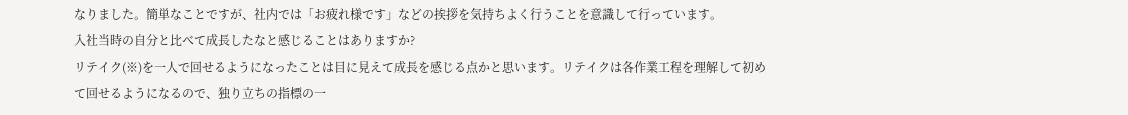なりました。簡単なことですが、社内では「お疲れ様です」などの挨拶を気持ちよく行うことを意識して行っています。
入社当時の自分と比べて成長したなと感じることはありますか?
リテイク(※)を一人で回せるようになったことは目に見えて成長を感じる点かと思います。リテイクは各作業工程を理解して初めて回せるようになるので、独り立ちの指標の一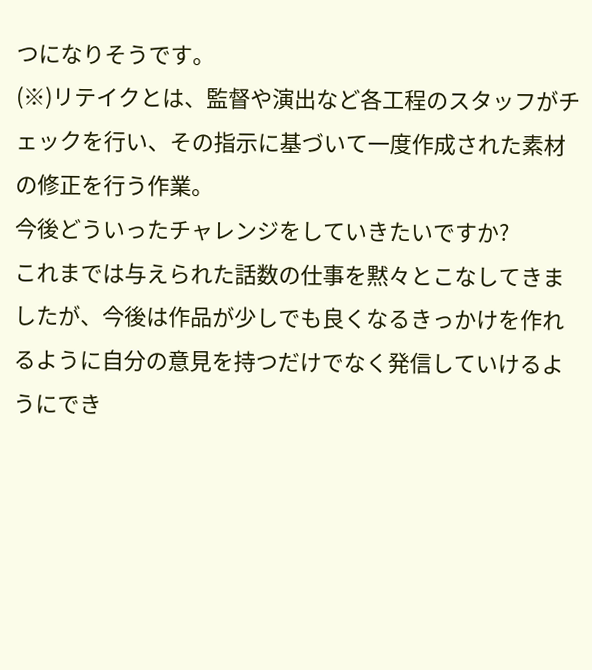つになりそうです。
(※)リテイクとは、監督や演出など各工程のスタッフがチェックを行い、その指示に基づいて一度作成された素材の修正を行う作業。
今後どういったチャレンジをしていきたいですか?
これまでは与えられた話数の仕事を黙々とこなしてきましたが、今後は作品が少しでも良くなるきっかけを作れるように自分の意見を持つだけでなく発信していけるようにでき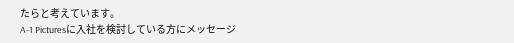たらと考えています。
A-1 Picturesに入社を検討している方にメッセージ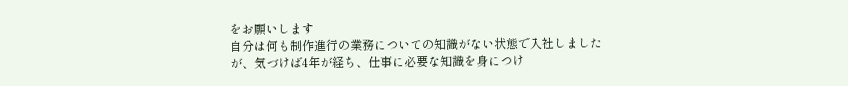をお願いします
自分は何も制作進行の業務についての知識がない状態で入社しましたが、気づけば4年が経ち、仕事に必要な知識を身につけ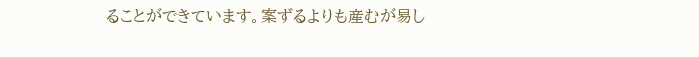ることができています。案ずるよりも産むが易し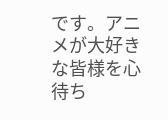です。アニメが大好きな皆様を心待ち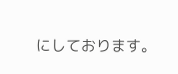にしております。